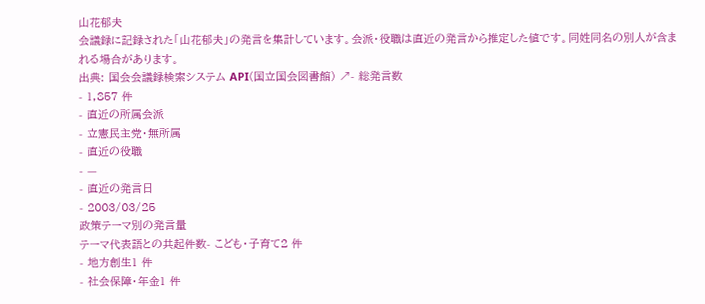山花郁夫
会議録に記録された「山花郁夫」の発言を集計しています。会派・役職は直近の発言から推定した値です。同姓同名の別人が含まれる場合があります。
出典: 国会会議録検索システム API(国立国会図書館) ↗- 総発言数
- 1,857 件
- 直近の所属会派
- 立憲民主党・無所属
- 直近の役職
- —
- 直近の発言日
- 2003/03/25
政策テーマ別の発言量
テーマ代表語との共起件数- こども・子育て2 件
- 地方創生1 件
- 社会保障・年金1 件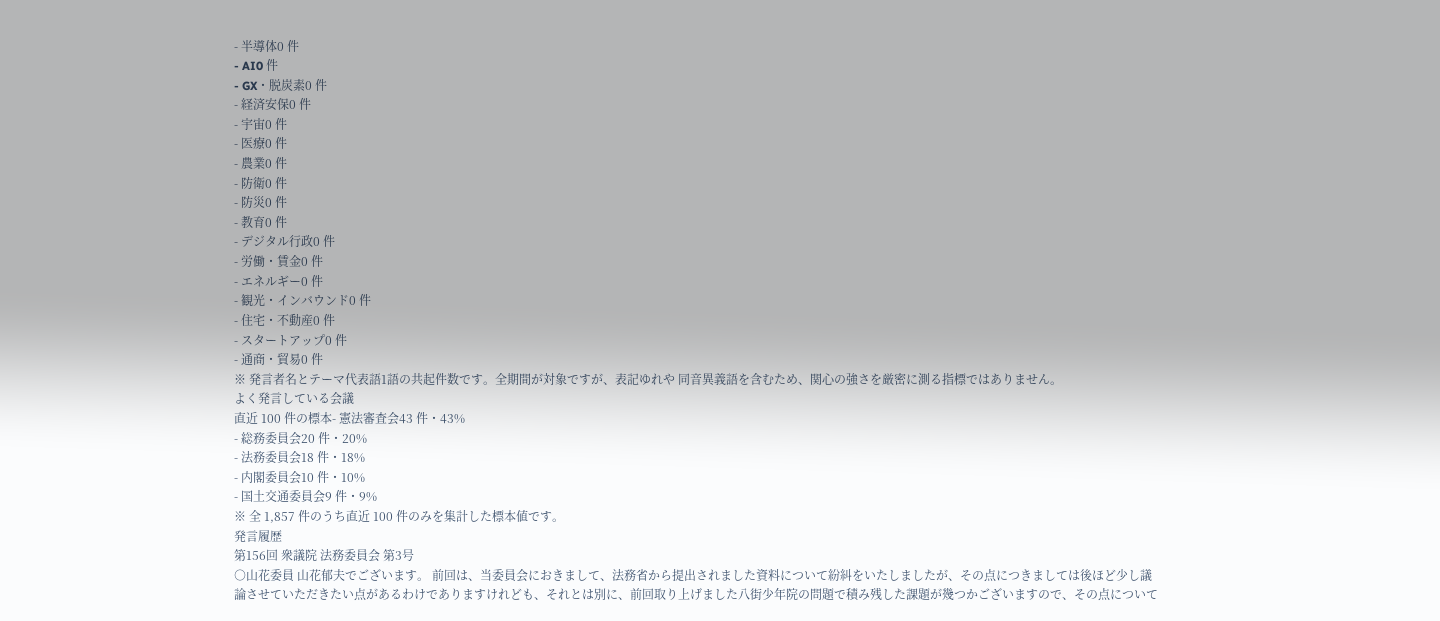- 半導体0 件
- AI0 件
- GX・脱炭素0 件
- 経済安保0 件
- 宇宙0 件
- 医療0 件
- 農業0 件
- 防衛0 件
- 防災0 件
- 教育0 件
- デジタル行政0 件
- 労働・賃金0 件
- エネルギー0 件
- 観光・インバウンド0 件
- 住宅・不動産0 件
- スタートアップ0 件
- 通商・貿易0 件
※ 発言者名とテーマ代表語1語の共起件数です。全期間が対象ですが、表記ゆれや 同音異義語を含むため、関心の強さを厳密に測る指標ではありません。
よく発言している会議
直近 100 件の標本- 憲法審査会43 件・43%
- 総務委員会20 件・20%
- 法務委員会18 件・18%
- 内閣委員会10 件・10%
- 国土交通委員会9 件・9%
※ 全 1,857 件のうち直近 100 件のみを集計した標本値です。
発言履歴
第156回 衆議院 法務委員会 第3号
○山花委員 山花郁夫でございます。 前回は、当委員会におきまして、法務省から提出されました資料について紛糾をいたしましたが、その点につきましては後ほど少し議論させていただきたい点があるわけでありますけれども、それとは別に、前回取り上げました八街少年院の問題で積み残した課題が幾つかございますので、その点について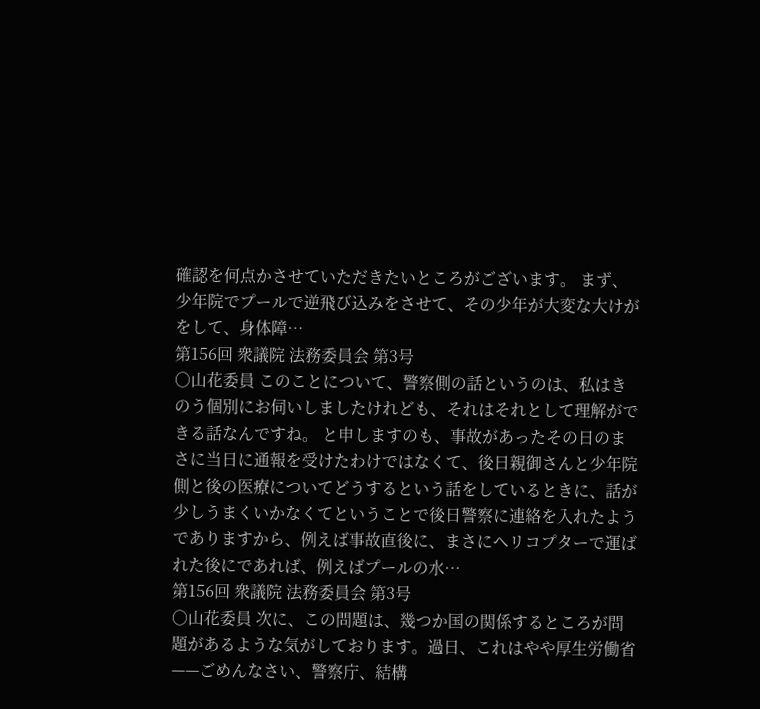確認を何点かさせていただきたいところがございます。 まず、少年院でプールで逆飛び込みをさせて、その少年が大変な大けがをして、身体障…
第156回 衆議院 法務委員会 第3号
○山花委員 このことについて、警察側の話というのは、私はきのう個別にお伺いしましたけれども、それはそれとして理解ができる話なんですね。 と申しますのも、事故があったその日のまさに当日に通報を受けたわけではなくて、後日親御さんと少年院側と後の医療についてどうするという話をしているときに、話が少しうまくいかなくてということで後日警察に連絡を入れたようでありますから、例えば事故直後に、まさにヘリコプターで運ばれた後にであれば、例えばプールの水…
第156回 衆議院 法務委員会 第3号
○山花委員 次に、この問題は、幾つか国の関係するところが問題があるような気がしております。過日、これはやや厚生労働省——ごめんなさい、警察庁、結構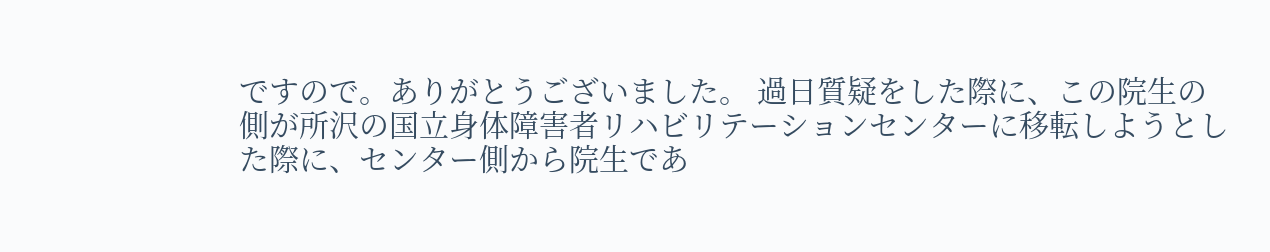ですので。ありがとうございました。 過日質疑をした際に、この院生の側が所沢の国立身体障害者リハビリテーションセンターに移転しようとした際に、センター側から院生であ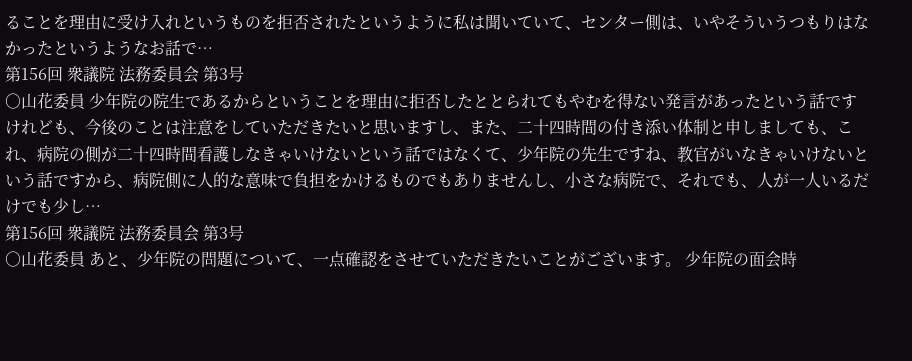ることを理由に受け入れというものを拒否されたというように私は聞いていて、センター側は、いやそういうつもりはなかったというようなお話で…
第156回 衆議院 法務委員会 第3号
○山花委員 少年院の院生であるからということを理由に拒否したととられてもやむを得ない発言があったという話ですけれども、今後のことは注意をしていただきたいと思いますし、また、二十四時間の付き添い体制と申しましても、これ、病院の側が二十四時間看護しなきゃいけないという話ではなくて、少年院の先生ですね、教官がいなきゃいけないという話ですから、病院側に人的な意味で負担をかけるものでもありませんし、小さな病院で、それでも、人が一人いるだけでも少し…
第156回 衆議院 法務委員会 第3号
○山花委員 あと、少年院の問題について、一点確認をさせていただきたいことがございます。 少年院の面会時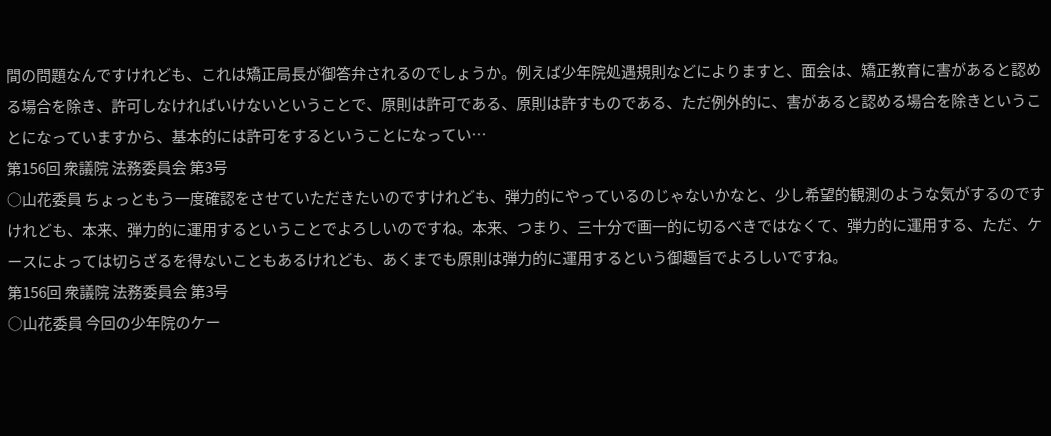間の問題なんですけれども、これは矯正局長が御答弁されるのでしょうか。例えば少年院処遇規則などによりますと、面会は、矯正教育に害があると認める場合を除き、許可しなければいけないということで、原則は許可である、原則は許すものである、ただ例外的に、害があると認める場合を除きということになっていますから、基本的には許可をするということになってい…
第156回 衆議院 法務委員会 第3号
○山花委員 ちょっともう一度確認をさせていただきたいのですけれども、弾力的にやっているのじゃないかなと、少し希望的観測のような気がするのですけれども、本来、弾力的に運用するということでよろしいのですね。本来、つまり、三十分で画一的に切るべきではなくて、弾力的に運用する、ただ、ケースによっては切らざるを得ないこともあるけれども、あくまでも原則は弾力的に運用するという御趣旨でよろしいですね。
第156回 衆議院 法務委員会 第3号
○山花委員 今回の少年院のケー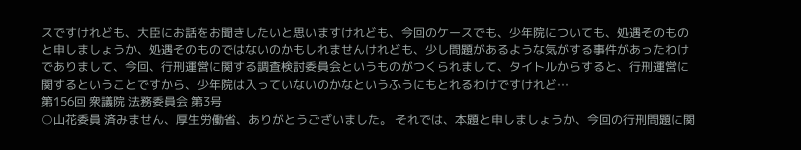スですけれども、大臣にお話をお聞きしたいと思いますけれども、今回のケースでも、少年院についても、処遇そのものと申しましょうか、処遇そのものではないのかもしれませんけれども、少し問題があるような気がする事件があったわけでありまして、今回、行刑運営に関する調査検討委員会というものがつくられまして、タイトルからすると、行刑運営に関するということですから、少年院は入っていないのかなというふうにもとれるわけですけれど…
第156回 衆議院 法務委員会 第3号
○山花委員 済みません、厚生労働省、ありがとうございました。 それでは、本題と申しましょうか、今回の行刑問題に関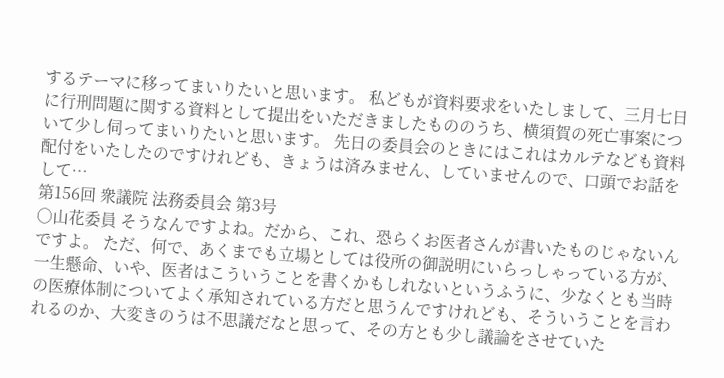するテーマに移ってまいりたいと思います。 私どもが資料要求をいたしまして、三月七日に行刑問題に関する資料として提出をいただきましたもののうち、横須賀の死亡事案について少し伺ってまいりたいと思います。 先日の委員会のときにはこれはカルテなども資料配付をいたしたのですけれども、きょうは済みません、していませんので、口頭でお話をして…
第156回 衆議院 法務委員会 第3号
○山花委員 そうなんですよね。だから、これ、恐らくお医者さんが書いたものじゃないんですよ。 ただ、何で、あくまでも立場としては役所の御説明にいらっしゃっている方が、一生懸命、いや、医者はこういうことを書くかもしれないというふうに、少なくとも当時の医療体制についてよく承知されている方だと思うんですけれども、そういうことを言われるのか、大変きのうは不思議だなと思って、その方とも少し議論をさせていた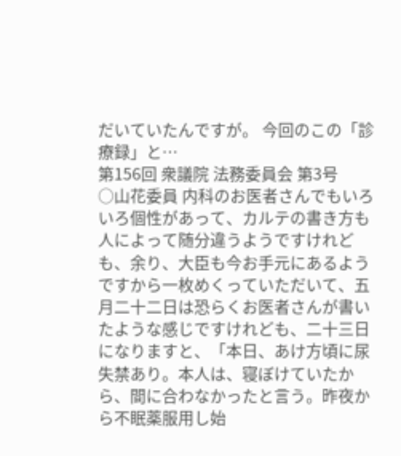だいていたんですが。 今回のこの「診療録」と…
第156回 衆議院 法務委員会 第3号
○山花委員 内科のお医者さんでもいろいろ個性があって、カルテの書き方も人によって随分違うようですけれども、余り、大臣も今お手元にあるようですから一枚めくっていただいて、五月二十二日は恐らくお医者さんが書いたような感じですけれども、二十三日になりますと、「本日、あけ方頃に尿失禁あり。本人は、寝ぼけていたから、間に合わなかったと言う。昨夜から不眠薬服用し始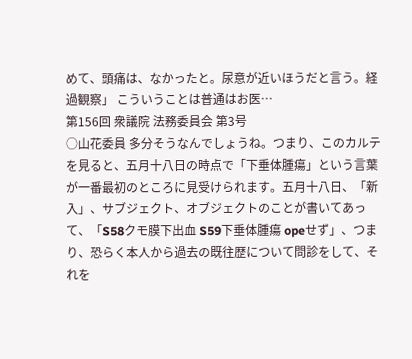めて、頭痛は、なかったと。尿意が近いほうだと言う。経過観察」 こういうことは普通はお医…
第156回 衆議院 法務委員会 第3号
○山花委員 多分そうなんでしょうね。つまり、このカルテを見ると、五月十八日の時点で「下垂体腫瘍」という言葉が一番最初のところに見受けられます。五月十八日、「新入」、サブジェクト、オブジェクトのことが書いてあって、「S58クモ膜下出血 S59下垂体腫瘍 opeせず」、つまり、恐らく本人から過去の既往歴について問診をして、それを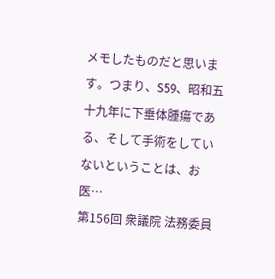メモしたものだと思います。つまり、S59、昭和五十九年に下垂体腫瘍である、そして手術をしていないということは、お医…
第156回 衆議院 法務委員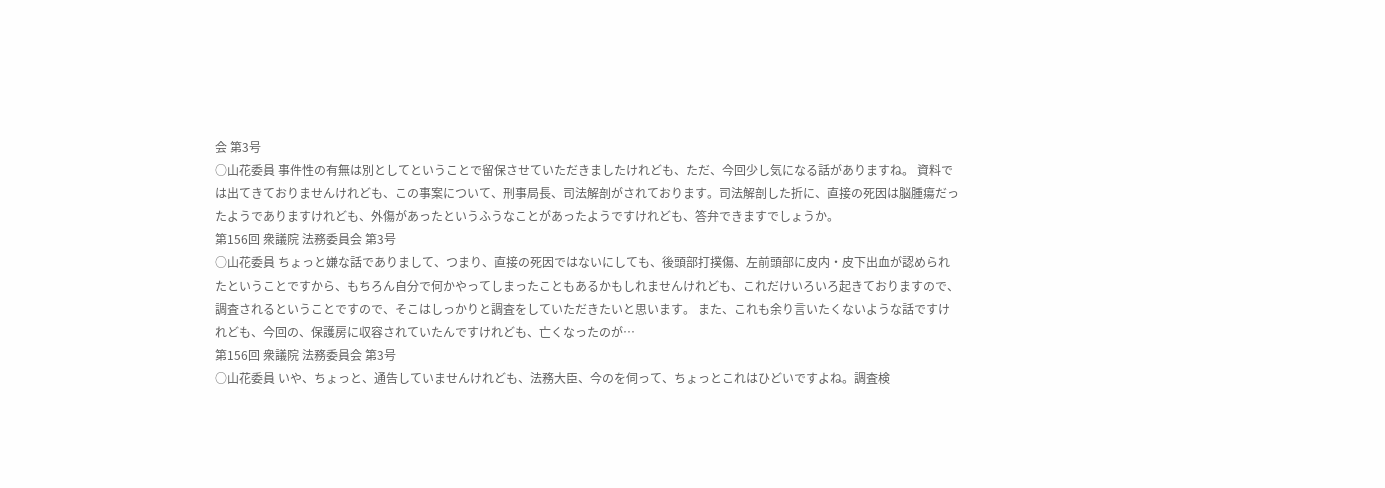会 第3号
○山花委員 事件性の有無は別としてということで留保させていただきましたけれども、ただ、今回少し気になる話がありますね。 資料では出てきておりませんけれども、この事案について、刑事局長、司法解剖がされております。司法解剖した折に、直接の死因は脳腫瘍だったようでありますけれども、外傷があったというふうなことがあったようですけれども、答弁できますでしょうか。
第156回 衆議院 法務委員会 第3号
○山花委員 ちょっと嫌な話でありまして、つまり、直接の死因ではないにしても、後頭部打撲傷、左前頭部に皮内・皮下出血が認められたということですから、もちろん自分で何かやってしまったこともあるかもしれませんけれども、これだけいろいろ起きておりますので、調査されるということですので、そこはしっかりと調査をしていただきたいと思います。 また、これも余り言いたくないような話ですけれども、今回の、保護房に収容されていたんですけれども、亡くなったのが…
第156回 衆議院 法務委員会 第3号
○山花委員 いや、ちょっと、通告していませんけれども、法務大臣、今のを伺って、ちょっとこれはひどいですよね。調査検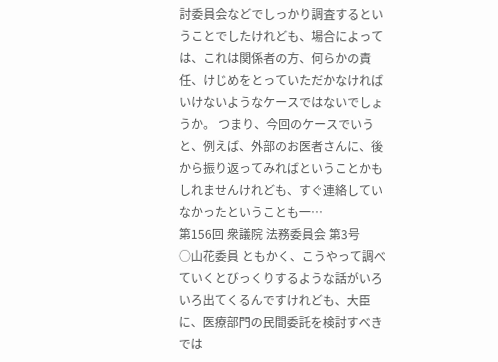討委員会などでしっかり調査するということでしたけれども、場合によっては、これは関係者の方、何らかの責任、けじめをとっていただかなければいけないようなケースではないでしょうか。 つまり、今回のケースでいうと、例えば、外部のお医者さんに、後から振り返ってみればということかもしれませんけれども、すぐ連絡していなかったということも一…
第156回 衆議院 法務委員会 第3号
○山花委員 ともかく、こうやって調べていくとびっくりするような話がいろいろ出てくるんですけれども、大臣に、医療部門の民間委託を検討すべきでは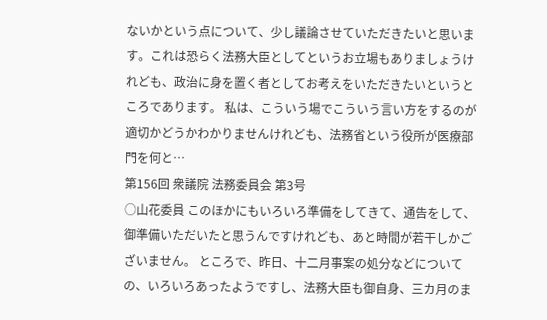ないかという点について、少し議論させていただきたいと思います。これは恐らく法務大臣としてというお立場もありましょうけれども、政治に身を置く者としてお考えをいただきたいというところであります。 私は、こういう場でこういう言い方をするのが適切かどうかわかりませんけれども、法務省という役所が医療部門を何と…
第156回 衆議院 法務委員会 第3号
○山花委員 このほかにもいろいろ準備をしてきて、通告をして、御準備いただいたと思うんですけれども、あと時間が若干しかございません。 ところで、昨日、十二月事案の処分などについての、いろいろあったようですし、法務大臣も御自身、三カ月のま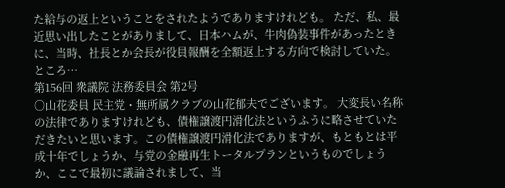た給与の返上ということをされたようでありますけれども。 ただ、私、最近思い出したことがありまして、日本ハムが、牛肉偽装事件があったときに、当時、社長とか会長が役員報酬を全額返上する方向で検討していた。ところ…
第156回 衆議院 法務委員会 第2号
○山花委員 民主党・無所属クラブの山花郁夫でございます。 大変長い名称の法律でありますけれども、債権譲渡円滑化法というふうに略させていただきたいと思います。この債権譲渡円滑化法でありますが、もともとは平成十年でしょうか、与党の金融再生トータルプランというものでしょうか、ここで最初に議論されまして、当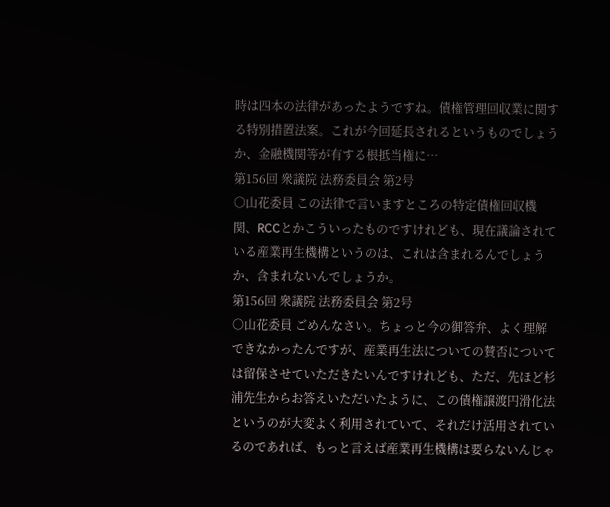時は四本の法律があったようですね。債権管理回収業に関する特別措置法案。これが今回延長されるというものでしょうか、金融機関等が有する根抵当権に…
第156回 衆議院 法務委員会 第2号
○山花委員 この法律で言いますところの特定債権回収機関、RCCとかこういったものですけれども、現在議論されている産業再生機構というのは、これは含まれるんでしょうか、含まれないんでしょうか。
第156回 衆議院 法務委員会 第2号
○山花委員 ごめんなさい。ちょっと今の御答弁、よく理解できなかったんですが、産業再生法についての賛否については留保させていただきたいんですけれども、ただ、先ほど杉浦先生からお答えいただいたように、この債権譲渡円滑化法というのが大変よく利用されていて、それだけ活用されているのであれば、もっと言えば産業再生機構は要らないんじゃ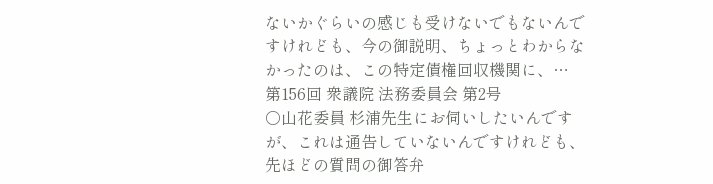ないかぐらいの感じも受けないでもないんですけれども、今の御説明、ちょっとわからなかったのは、この特定債権回収機関に、…
第156回 衆議院 法務委員会 第2号
○山花委員 杉浦先生にお伺いしたいんですが、これは通告していないんですけれども、先ほどの質問の御答弁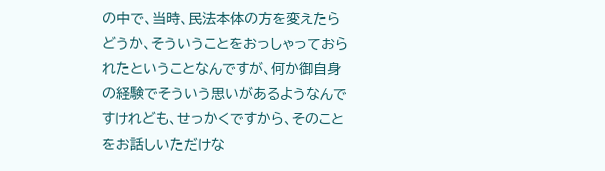の中で、当時、民法本体の方を変えたらどうか、そういうことをおっしゃっておられたということなんですが、何か御自身の経験でそういう思いがあるようなんですけれども、せっかくですから、そのことをお話しいただけな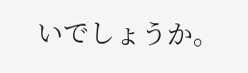いでしょうか。